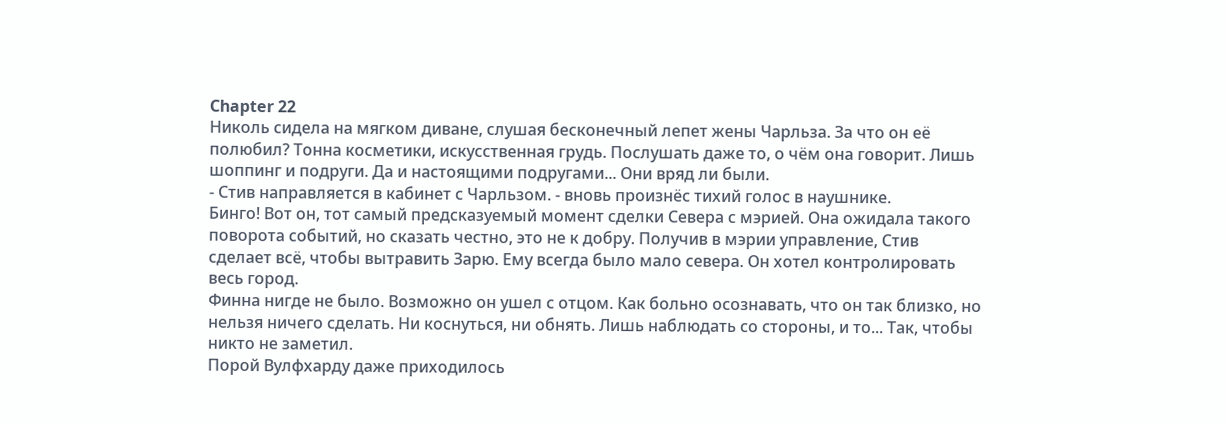Chapter 22
Николь сидела на мягком диване, слушая бесконечный лепет жены Чарльза. За что он её полюбил? Тонна косметики, искусственная грудь. Послушать даже то, о чём она говорит. Лишь шоппинг и подруги. Да и настоящими подругами... Они вряд ли были.
- Стив направляется в кабинет с Чарльзом. - вновь произнёс тихий голос в наушнике.
Бинго! Вот он, тот самый предсказуемый момент сделки Севера с мэрией. Она ожидала такого поворота событий, но сказать честно, это не к добру. Получив в мэрии управление, Стив сделает всё, чтобы вытравить Зарю. Ему всегда было мало севера. Он хотел контролировать весь город.
Финна нигде не было. Возможно он ушел с отцом. Как больно осознавать, что он так близко, но нельзя ничего сделать. Ни коснуться, ни обнять. Лишь наблюдать со стороны, и то... Так, чтобы никто не заметил.
Порой Вулфхарду даже приходилось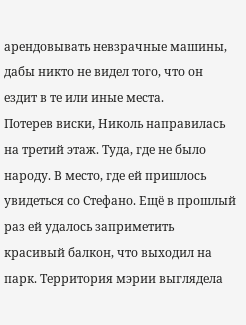арендовывать невзрачные машины, дабы никто не видел того, что он ездит в те или иные места.
Потерев виски, Николь направилась на третий этаж. Туда, где не было народу. В место, где ей пришлось увидеться со Стефано. Ещё в прошлый раз ей удалось заприметить красивый балкон, что выходил на парк. Территория мэрии выглядела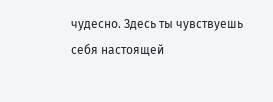чудесно. Здесь ты чувствуешь себя настоящей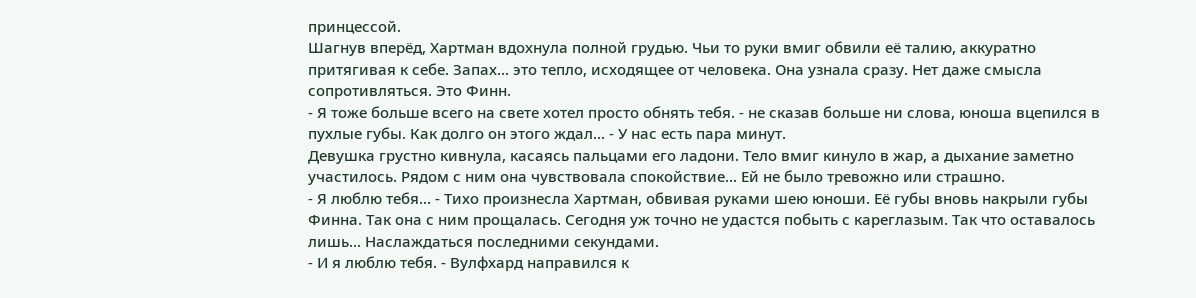принцессой.
Шагнув вперёд, Хартман вдохнула полной грудью. Чьи то руки вмиг обвили её талию, аккуратно притягивая к себе. Запах... это тепло, исходящее от человека. Она узнала сразу. Нет даже смысла сопротивляться. Это Финн.
- Я тоже больше всего на свете хотел просто обнять тебя. - не сказав больше ни слова, юноша вцепился в пухлые губы. Как долго он этого ждал... - У нас есть пара минут.
Девушка грустно кивнула, касаясь пальцами его ладони. Тело вмиг кинуло в жар, а дыхание заметно участилось. Рядом с ним она чувствовала спокойствие... Ей не было тревожно или страшно.
- Я люблю тебя... - Тихо произнесла Хартман, обвивая руками шею юноши. Её губы вновь накрыли губы Финна. Так она с ним прощалась. Сегодня уж точно не удастся побыть с кареглазым. Так что оставалось лишь... Наслаждаться последними секундами.
- И я люблю тебя. - Вулфхард направился к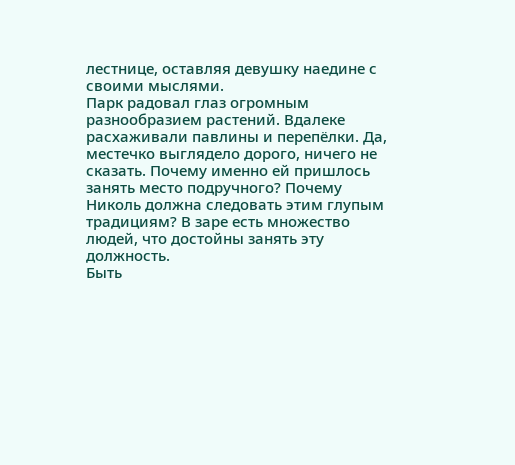лестнице, оставляя девушку наедине с своими мыслями.
Парк радовал глаз огромным разнообразием растений. Вдалеке расхаживали павлины и перепёлки. Да, местечко выглядело дорого, ничего не сказать. Почему именно ей пришлось занять место подручного? Почему Николь должна следовать этим глупым традициям? В заре есть множество людей, что достойны занять эту должность.
Быть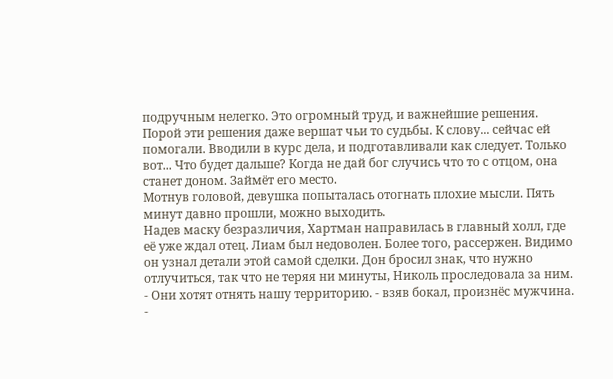подручным нелегко. Это огромный труд, и важнейшие решения. Порой эти решения даже вершат чьи то судьбы. К слову... сейчас ей помогали. Вводили в курс дела, и подготавливали как следует. Только вот... Что будет дальше? Когда не дай бог случись что то с отцом, она станет доном. Займёт его место.
Мотнув головой, девушка попыталась отогнать плохие мысли. Пять минут давно прошли, можно выходить.
Надев маску безразличия, Хартман направилась в главный холл, где её уже ждал отец. Лиам был недоволен. Более того, рассержен. Видимо он узнал детали этой самой сделки. Дон бросил знак, что нужно отлучиться, так что не теряя ни минуты, Николь проследовала за ним.
- Они хотят отнять нашу территорию. - взяв бокал, произнёс мужчина. -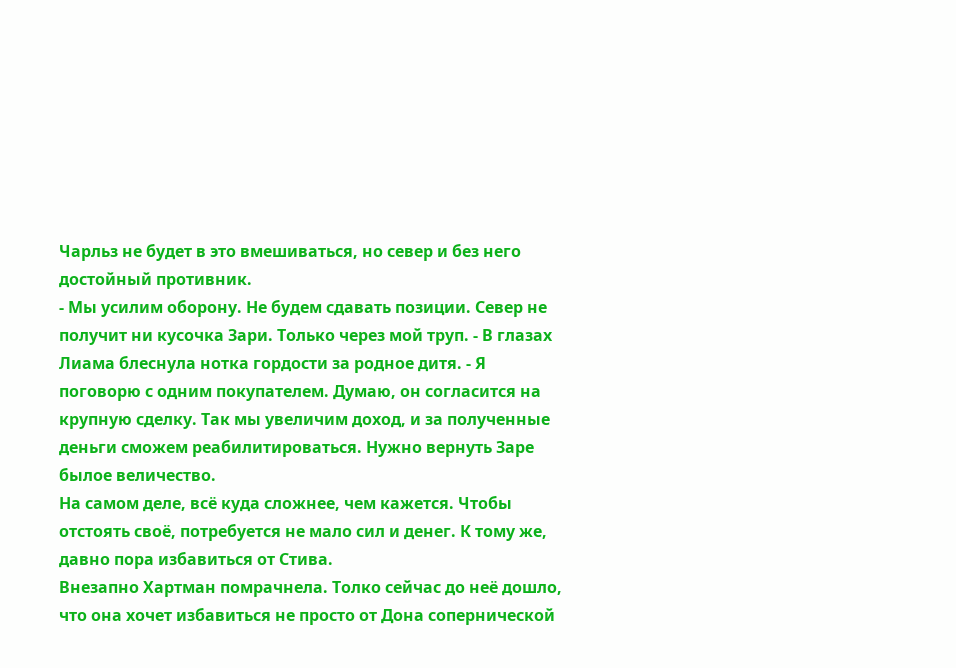Чарльз не будет в это вмешиваться, но север и без него достойный противник.
- Мы усилим оборону. Не будем сдавать позиции. Север не получит ни кусочка Зари. Только через мой труп. - В глазах Лиама блеснула нотка гордости за родное дитя. - Я поговорю с одним покупателем. Думаю, он согласится на крупную сделку. Так мы увеличим доход, и за полученные деньги сможем реабилитироваться. Нужно вернуть Заре былое величество.
На самом деле, всё куда сложнее, чем кажется. Чтобы отстоять своё, потребуется не мало сил и денег. К тому же, давно пора избавиться от Стива.
Внезапно Хартман помрачнела. Толко сейчас до неё дошло, что она хочет избавиться не просто от Дона сопернической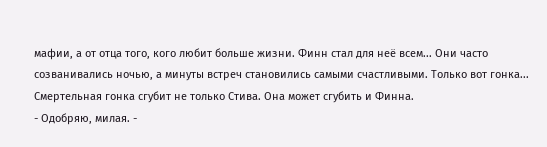мафии, а от отца того, кого любит больше жизни. Финн стал для неё всем... Они часто созванивались ночью, а минуты встреч становились самыми счастливыми. Только вот гонка... Смертельная гонка сгубит не только Стива. Она может сгубить и Финна.
- Одобряю, милая. -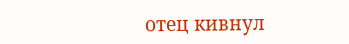отец кивнул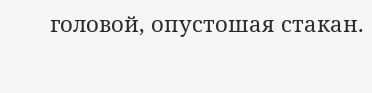головой, опустошая стакан.